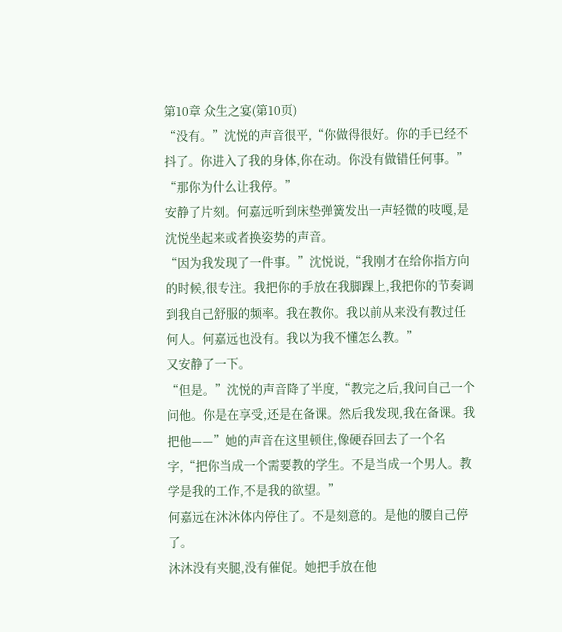第10章 众生之宴(第10页)
“没有。”沈悦的声音很平,“你做得很好。你的手已经不抖了。你进入了我的身体,你在动。你没有做错任何事。”
“那你为什么让我停。”
安静了片刻。何嘉远听到床垫弹簧发出一声轻微的吱嘎,是沈悦坐起来或者换姿势的声音。
“因为我发现了一件事。”沈悦说,“我刚才在给你指方向的时候,很专注。我把你的手放在我脚踝上,我把你的节奏调到我自己舒服的频率。我在教你。我以前从来没有教过任何人。何嘉远也没有。我以为我不懂怎么教。”
又安静了一下。
“但是。”沈悦的声音降了半度,“教完之后,我问自己一个问他。你是在享受,还是在备课。然后我发现,我在备课。我把他——”她的声音在这里顿住,像硬吞回去了一个名字,“把你当成一个需要教的学生。不是当成一个男人。教学是我的工作,不是我的欲望。”
何嘉远在沐沐体内停住了。不是刻意的。是他的腰自己停了。
沐沐没有夹腿,没有催促。她把手放在他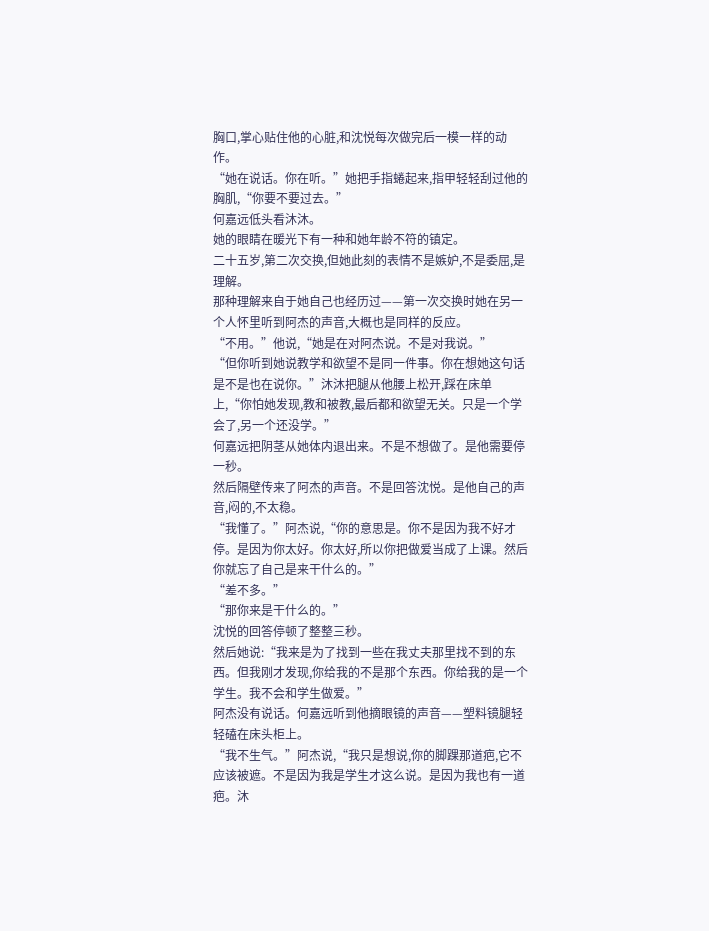胸口,掌心贴住他的心脏,和沈悦每次做完后一模一样的动作。
“她在说话。你在听。”她把手指蜷起来,指甲轻轻刮过他的胸肌,“你要不要过去。”
何嘉远低头看沐沐。
她的眼睛在暖光下有一种和她年龄不符的镇定。
二十五岁,第二次交换,但她此刻的表情不是嫉妒,不是委屈,是理解。
那种理解来自于她自己也经历过——第一次交换时她在另一个人怀里听到阿杰的声音,大概也是同样的反应。
“不用。”他说,“她是在对阿杰说。不是对我说。”
“但你听到她说教学和欲望不是同一件事。你在想她这句话是不是也在说你。”沐沐把腿从他腰上松开,踩在床单上,“你怕她发现,教和被教,最后都和欲望无关。只是一个学会了,另一个还没学。”
何嘉远把阴茎从她体内退出来。不是不想做了。是他需要停一秒。
然后隔壁传来了阿杰的声音。不是回答沈悦。是他自己的声音,闷的,不太稳。
“我懂了。”阿杰说,“你的意思是。你不是因为我不好才停。是因为你太好。你太好,所以你把做爱当成了上课。然后你就忘了自己是来干什么的。”
“差不多。”
“那你来是干什么的。”
沈悦的回答停顿了整整三秒。
然后她说:“我来是为了找到一些在我丈夫那里找不到的东西。但我刚才发现,你给我的不是那个东西。你给我的是一个学生。我不会和学生做爱。”
阿杰没有说话。何嘉远听到他摘眼镜的声音——塑料镜腿轻轻磕在床头柜上。
“我不生气。”阿杰说,“我只是想说,你的脚踝那道疤,它不应该被遮。不是因为我是学生才这么说。是因为我也有一道疤。沐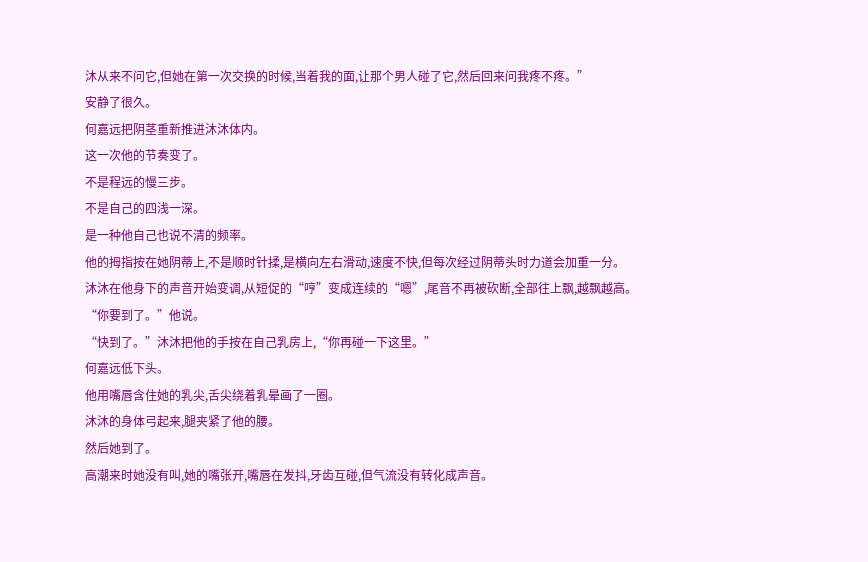沐从来不问它,但她在第一次交换的时候,当着我的面,让那个男人碰了它,然后回来问我疼不疼。”
安静了很久。
何嘉远把阴茎重新推进沐沐体内。
这一次他的节奏变了。
不是程远的慢三步。
不是自己的四浅一深。
是一种他自己也说不清的频率。
他的拇指按在她阴蒂上,不是顺时针揉,是横向左右滑动,速度不快,但每次经过阴蒂头时力道会加重一分。
沐沐在他身下的声音开始变调,从短促的“哼”变成连续的“嗯”,尾音不再被砍断,全部往上飘,越飘越高。
“你要到了。”他说。
“快到了。”沐沐把他的手按在自己乳房上,“你再碰一下这里。”
何嘉远低下头。
他用嘴唇含住她的乳尖,舌尖绕着乳晕画了一圈。
沐沐的身体弓起来,腿夹紧了他的腰。
然后她到了。
高潮来时她没有叫,她的嘴张开,嘴唇在发抖,牙齿互碰,但气流没有转化成声音。